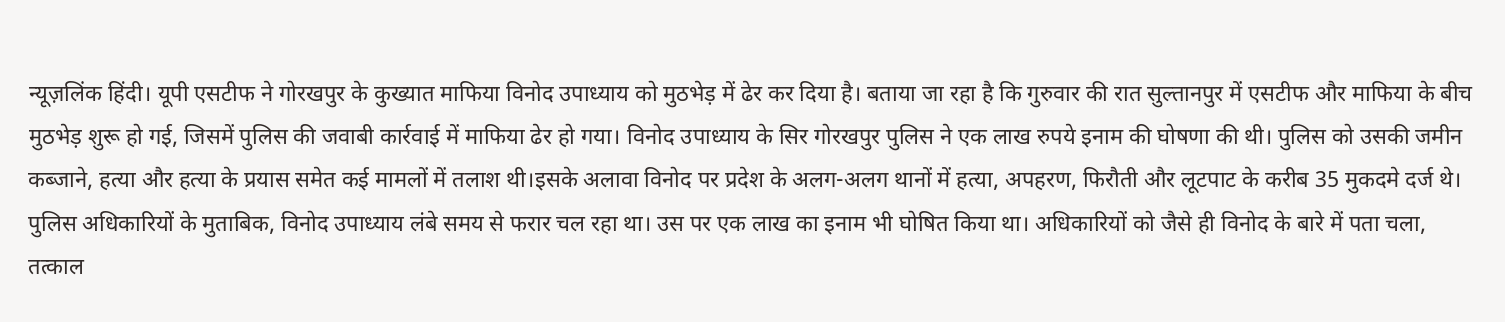न्यूज़लिंक हिंदी। यूपी एसटीफ ने गोरखपुर के कुख्यात माफिया विनोद उपाध्याय को मुठभेड़ में ढेर कर दिया है। बताया जा रहा है कि गुरुवार की रात सुल्तानपुर में एसटीफ और माफिया के बीच मुठभेड़ शुरू हो गई, जिसमें पुलिस की जवाबी कार्रवाई में माफिया ढेर हो गया। विनोद उपाध्याय के सिर गोरखपुर पुलिस ने एक लाख रुपये इनाम की घोषणा की थी। पुलिस को उसकी जमीन कब्जाने, हत्या और हत्या के प्रयास समेत कई मामलों में तलाश थी।इसके अलावा विनोद पर प्रदेश के अलग-अलग थानों में हत्या, अपहरण, फिरौती और लूटपाट के करीब 35 मुकदमे दर्ज थे।
पुलिस अधिकारियों के मुताबिक, विनोद उपाध्याय लंबे समय से फरार चल रहा था। उस पर एक लाख का इनाम भी घोषित किया था। अधिकारियों को जैसे ही विनोद के बारे में पता चला, तत्काल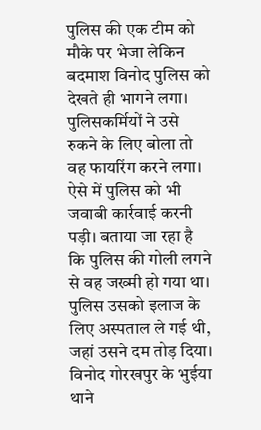पुलिस की एक टीम को मौके पर भेजा लेकिन बदमाश विनोद पुलिस को देखते ही भागने लगा। पुलिसकर्मियों ने उसे रुकने के लिए बोला तो वह फायरिंग करने लगा। ऐसे में पुलिस को भी जवाबी कार्रवाई करनी पड़ी। बताया जा रहा है कि पुलिस की गोली लगने से वह जख्मी हो गया था। पुलिस उसको इलाज के लिए अस्पताल ले गई थी, जहां उसने दम तोड़ दिया।
विनोद गोरखपुर के भुईया थाने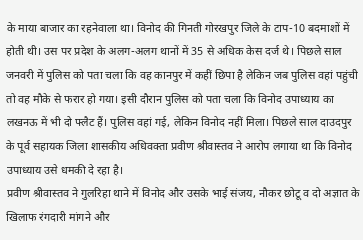के माया बाजार का रहनेवाला था। विनोद की गिनती गोरखपुर जिले के टाप-10 बदमाशों में होती थी। उस पर प्रदेश के अलग-अलग थानों में 35 से अधिक केस दर्ज थे। पिछले साल जनवरी में पुलिस को पता चला कि वह कानपुर में कहीं छिपा है लेकिन जब पुलिस वहां पहुंची तो वह मौके से फरार हो गया। इसी दौरान पुलिस को पता चला कि विनोद उपाध्याय का लखनऊ में भी दो फ्लैट हैं। पुलिस वहां गई, लेकिन विनोद नहीं मिला। पिछले साल दाउदपुर के पूर्व सहायक जिला शासकीय अधिवक्ता प्रवीण श्रीवास्तव ने आरोप लगाया था कि विनोद उपाध्याय उसे धमकी दे रहा है।
प्रवीण श्रीवास्तव ने गुलरिहा थाने में विनोद और उसके भाई संजय, नौकर छोटू व दो अज्ञात के खिलाफ रंगदारी मांगने और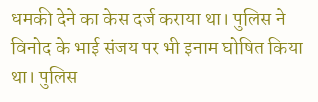धमकी देने का केस दर्ज कराया था। पुलिस ने विनोद के भाई संजय पर भी इनाम घोषित किया था। पुलिस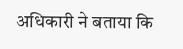अधिकारी ने बताया कि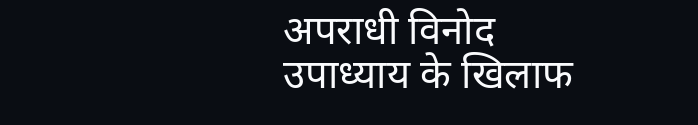अपराधी विनोद उपाध्याय के खिलाफ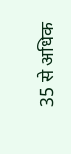35 से अधिक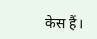केस हैं।